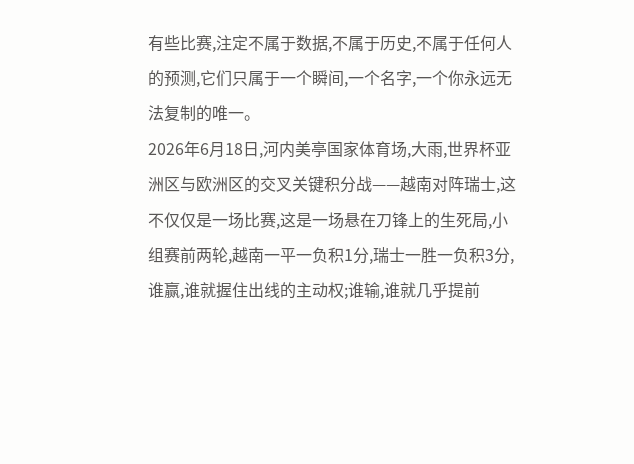有些比赛,注定不属于数据,不属于历史,不属于任何人的预测,它们只属于一个瞬间,一个名字,一个你永远无法复制的唯一。
2026年6月18日,河内美亭国家体育场,大雨,世界杯亚洲区与欧洲区的交叉关键积分战——越南对阵瑞士,这不仅仅是一场比赛,这是一场悬在刀锋上的生死局,小组赛前两轮,越南一平一负积1分,瑞士一胜一负积3分,谁赢,谁就握住出线的主动权;谁输,谁就几乎提前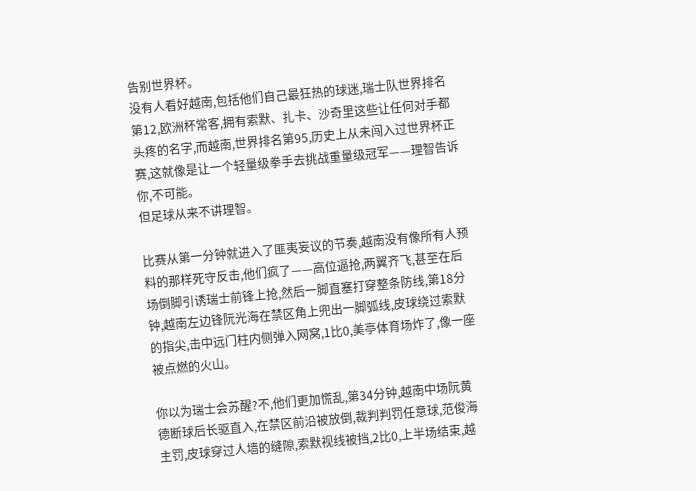告别世界杯。
没有人看好越南,包括他们自己最狂热的球迷,瑞士队世界排名第12,欧洲杯常客,拥有索默、扎卡、沙奇里这些让任何对手都头疼的名字,而越南,世界排名第95,历史上从未闯入过世界杯正赛,这就像是让一个轻量级拳手去挑战重量级冠军——理智告诉你,不可能。
但足球从来不讲理智。

比赛从第一分钟就进入了匪夷妄议的节奏,越南没有像所有人预料的那样死守反击,他们疯了——高位逼抢,两翼齐飞,甚至在后场倒脚引诱瑞士前锋上抢,然后一脚直塞打穿整条防线,第18分钟,越南左边锋阮光海在禁区角上兜出一脚弧线,皮球绕过索默的指尖,击中远门柱内侧弹入网窝,1比0,美亭体育场炸了,像一座被点燃的火山。

你以为瑞士会苏醒?不,他们更加慌乱,第34分钟,越南中场阮黄德断球后长驱直入,在禁区前沿被放倒,裁判判罚任意球,范俊海主罚,皮球穿过人墙的缝隙,索默视线被挡,2比0,上半场结束,越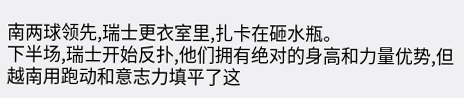南两球领先,瑞士更衣室里,扎卡在砸水瓶。
下半场,瑞士开始反扑,他们拥有绝对的身高和力量优势,但越南用跑动和意志力填平了这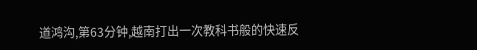道鸿沟,第63分钟,越南打出一次教科书般的快速反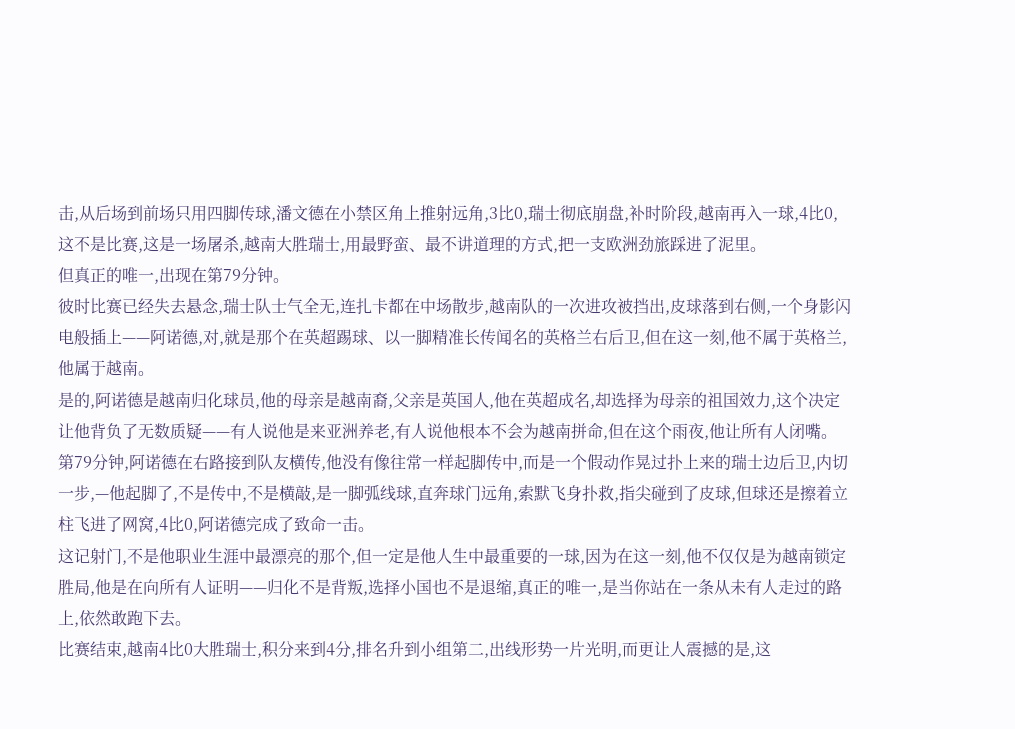击,从后场到前场只用四脚传球,潘文德在小禁区角上推射远角,3比0,瑞士彻底崩盘,补时阶段,越南再入一球,4比0,这不是比赛,这是一场屠杀,越南大胜瑞士,用最野蛮、最不讲道理的方式,把一支欧洲劲旅踩进了泥里。
但真正的唯一,出现在第79分钟。
彼时比赛已经失去悬念,瑞士队士气全无,连扎卡都在中场散步,越南队的一次进攻被挡出,皮球落到右侧,一个身影闪电般插上——阿诺德,对,就是那个在英超踢球、以一脚精准长传闻名的英格兰右后卫,但在这一刻,他不属于英格兰,他属于越南。
是的,阿诺德是越南归化球员,他的母亲是越南裔,父亲是英国人,他在英超成名,却选择为母亲的祖国效力,这个决定让他背负了无数质疑——有人说他是来亚洲养老,有人说他根本不会为越南拼命,但在这个雨夜,他让所有人闭嘴。
第79分钟,阿诺德在右路接到队友横传,他没有像往常一样起脚传中,而是一个假动作晃过扑上来的瑞士边后卫,内切一步,—他起脚了,不是传中,不是横敲,是一脚弧线球,直奔球门远角,索默飞身扑救,指尖碰到了皮球,但球还是擦着立柱飞进了网窝,4比0,阿诺德完成了致命一击。
这记射门,不是他职业生涯中最漂亮的那个,但一定是他人生中最重要的一球,因为在这一刻,他不仅仅是为越南锁定胜局,他是在向所有人证明——归化不是背叛,选择小国也不是退缩,真正的唯一,是当你站在一条从未有人走过的路上,依然敢跑下去。
比赛结束,越南4比0大胜瑞士,积分来到4分,排名升到小组第二,出线形势一片光明,而更让人震撼的是,这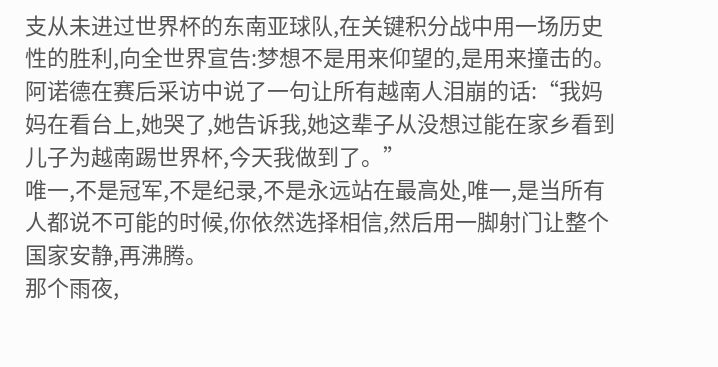支从未进过世界杯的东南亚球队,在关键积分战中用一场历史性的胜利,向全世界宣告:梦想不是用来仰望的,是用来撞击的。
阿诺德在赛后采访中说了一句让所有越南人泪崩的话:“我妈妈在看台上,她哭了,她告诉我,她这辈子从没想过能在家乡看到儿子为越南踢世界杯,今天我做到了。”
唯一,不是冠军,不是纪录,不是永远站在最高处,唯一,是当所有人都说不可能的时候,你依然选择相信,然后用一脚射门让整个国家安静,再沸腾。
那个雨夜,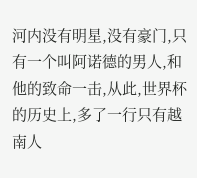河内没有明星,没有豪门,只有一个叫阿诺德的男人,和他的致命一击,从此,世界杯的历史上,多了一行只有越南人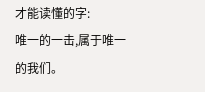才能读懂的字:
唯一的一击,属于唯一的我们。